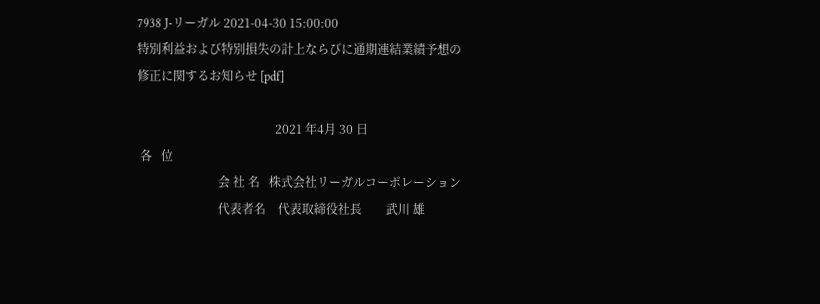7938 J-リーガル 2021-04-30 15:00:00
特別利益および特別損失の計上ならびに通期連結業績予想の修正に関するお知らせ [pdf]

                                              2021 年4月 30 日
 各   位
                           会 社 名   株式会社リーガルコーポレーション
                           代表者名    代表取締役社長        武川 雄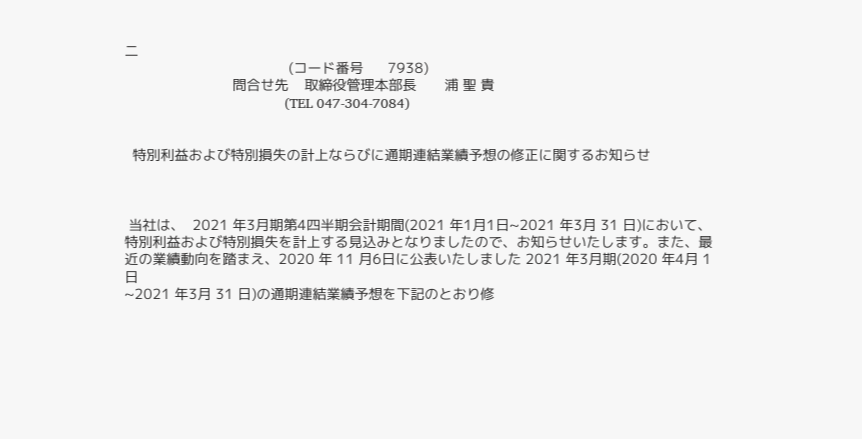二
                                         (コード番号      7938)
                           問合せ先    取締役管理本部長       浦 聖 貴
                                        (TEL 047-304-7084)


  特別利益および特別損失の計上ならびに通期連結業績予想の修正に関するお知らせ



 当社は、  2021 年3月期第4四半期会計期間(2021 年1月1日~2021 年3月 31 日)において、
特別利益および特別損失を計上する見込みとなりましたので、お知らせいたします。また、最
近の業績動向を踏まえ、2020 年 11 月6日に公表いたしました 2021 年3月期(2020 年4月 1 日
~2021 年3月 31 日)の通期連結業績予想を下記のとおり修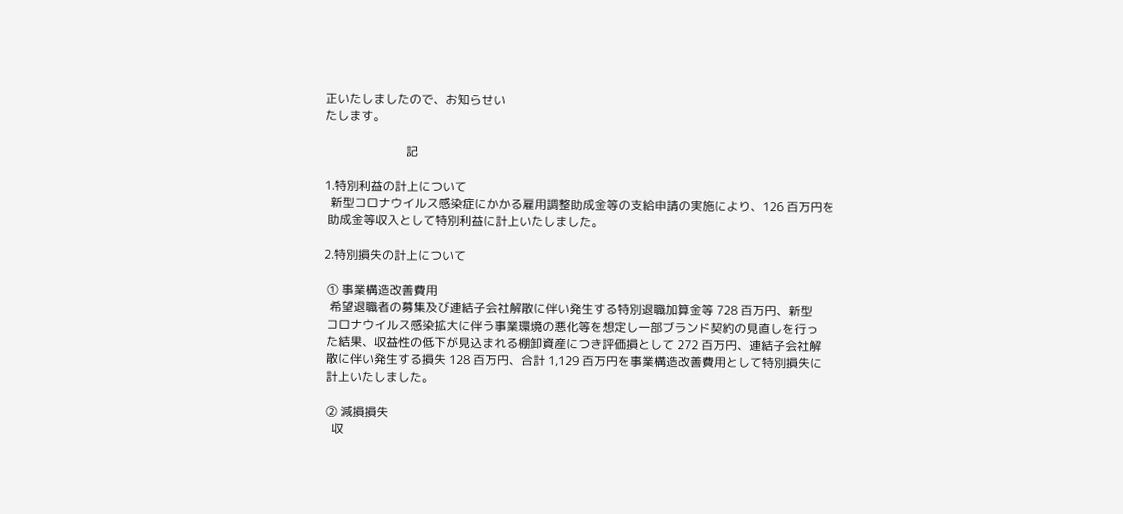正いたしましたので、お知らせい
たします。

                           記

1.特別利益の計上について
  新型コロナウイルス感染症にかかる雇用調整助成金等の支給申請の実施により、126 百万円を
 助成金等収入として特別利益に計上いたしました。

2.特別損失の計上について

 ① 事業構造改善費用
  希望退職者の募集及び連結子会社解散に伴い発生する特別退職加算金等 728 百万円、新型
 コロナウイルス感染拡大に伴う事業環境の悪化等を想定し一部ブランド契約の見直しを行っ
 た結果、収益性の低下が見込まれる棚卸資産につき評価損として 272 百万円、連結子会社解
 散に伴い発生する損失 128 百万円、合計 1,129 百万円を事業構造改善費用として特別損失に
 計上いたしました。

 ② 減損損失
   収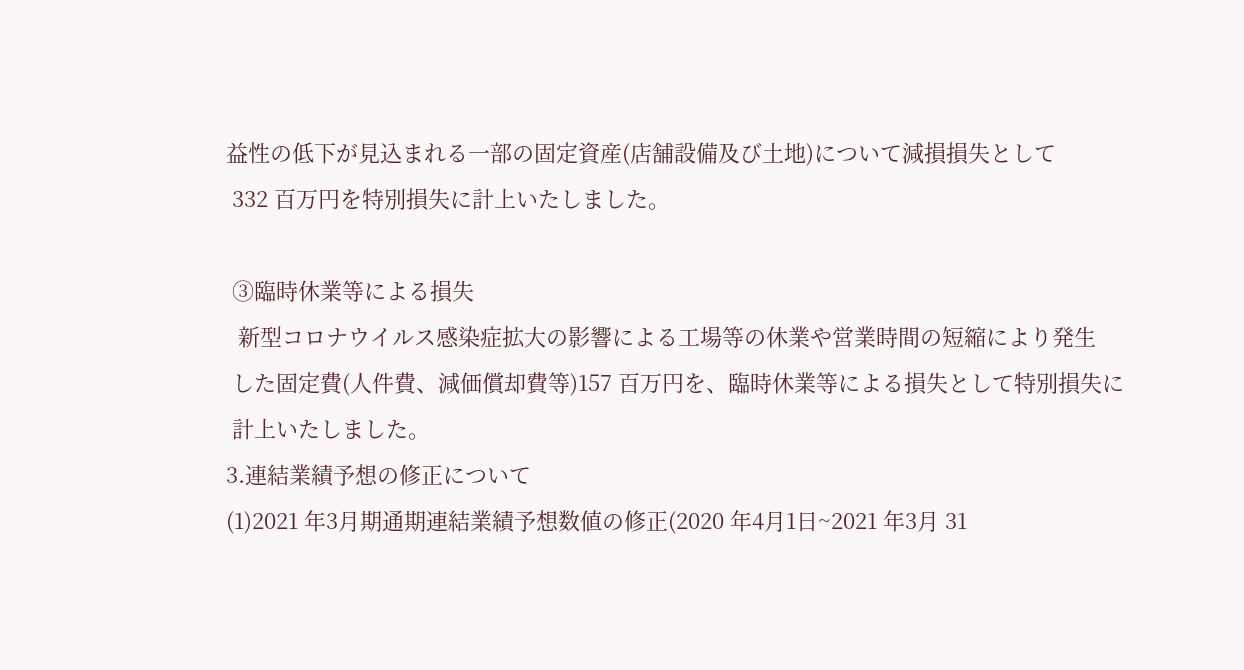益性の低下が見込まれる一部の固定資産(店舗設備及び土地)について減損損失として
 332 百万円を特別損失に計上いたしました。

 ③臨時休業等による損失
  新型コロナウイルス感染症拡大の影響による工場等の休業や営業時間の短縮により発生
 した固定費(人件費、減価償却費等)157 百万円を、臨時休業等による損失として特別損失に
 計上いたしました。
3.連結業績予想の修正について
(1)2021 年3月期通期連結業績予想数値の修正(2020 年4月1日~2021 年3月 31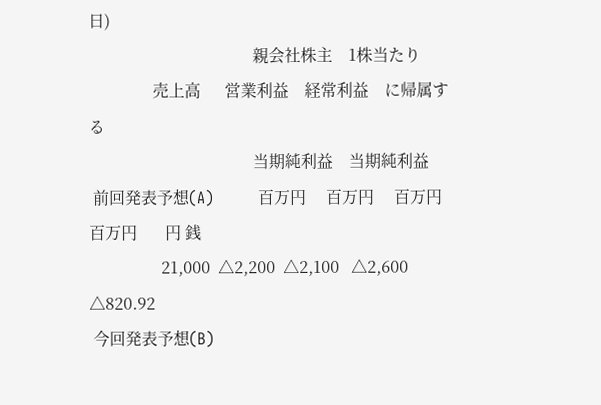日)
                                         親会社株主    1株当たり
                売上高      営業利益    経常利益    に帰属する
                                         当期純利益    当期純利益
 前回発表予想(A)         百万円     百万円     百万円     百万円       円 銭
                  21,000  △2,200  △2,100   △2,600  △820.92
 今回発表予想(B)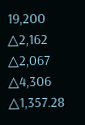19,200  △2,162  △2,067   △4,306 △1,357.28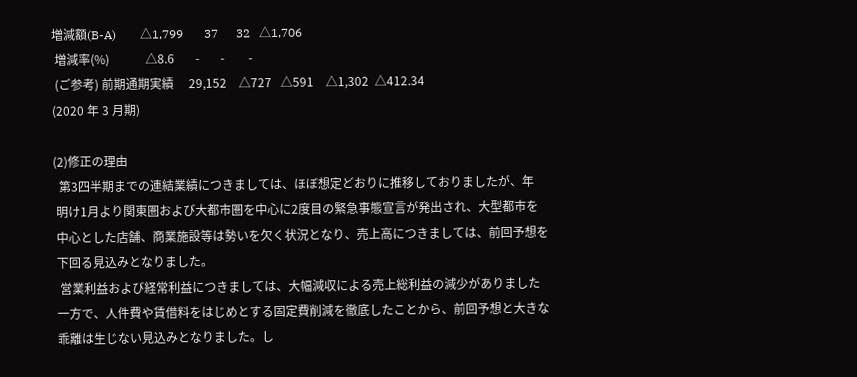増減額(B-A)        △1,799       37      32   △1,706
 増減率(%)            △8.6       -       -        -
 (ご参考) 前期通期実績     29,152    △727   △591    △1,302  △412.34
(2020 年 3 月期)

(2)修正の理由
  第3四半期までの連結業績につきましては、ほぼ想定どおりに推移しておりましたが、年
 明け1月より関東圏および大都市圏を中心に2度目の緊急事態宣言が発出され、大型都市を
 中心とした店舗、商業施設等は勢いを欠く状況となり、売上高につきましては、前回予想を
 下回る見込みとなりました。
  営業利益および経常利益につきましては、大幅減収による売上総利益の減少がありました
 一方で、人件費や賃借料をはじめとする固定費削減を徹底したことから、前回予想と大きな
 乖離は生じない見込みとなりました。し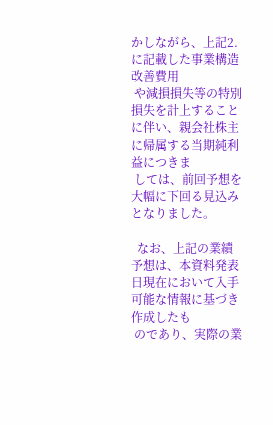かしながら、上記2.に記載した事業構造改善費用
 や減損損失等の特別損失を計上することに伴い、親会社株主に帰属する当期純利益につきま
 しては、前回予想を大幅に下回る見込みとなりました。

  なお、上記の業績予想は、本資料発表日現在において入手可能な情報に基づき作成したも
 のであり、実際の業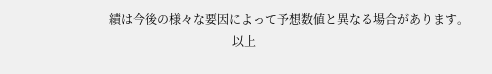績は今後の様々な要因によって予想数値と異なる場合があります。
                                         以上